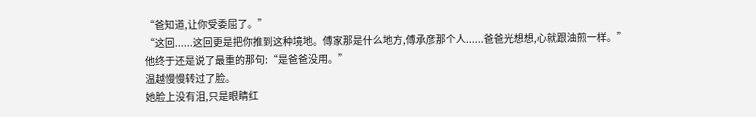“爸知道,让你受委屈了。”
“这回......这回更是把你推到这种境地。傅家那是什么地方,傅承彦那个人......爸爸光想想,心就跟油煎一样。”
他终于还是说了最重的那句:“是爸爸没用。”
温越慢慢转过了脸。
她脸上没有泪,只是眼睛红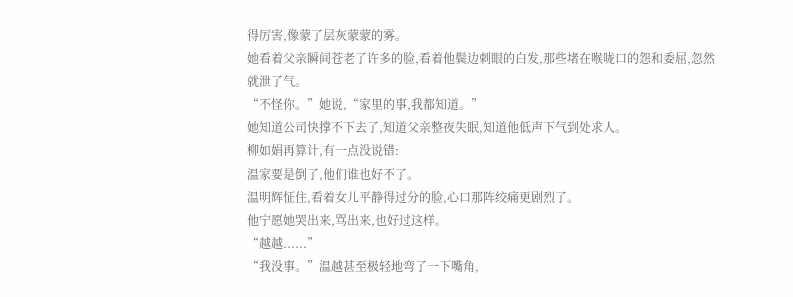得厉害,像蒙了层灰蒙蒙的雾。
她看着父亲瞬间苍老了许多的脸,看着他鬓边刺眼的白发,那些堵在喉咙口的怨和委屈,忽然就泄了气。
“不怪你。”她说,“家里的事,我都知道。”
她知道公司快撑不下去了,知道父亲整夜失眠,知道他低声下气到处求人。
柳如娟再算计,有一点没说错:
温家要是倒了,他们谁也好不了。
温明辉怔住,看着女儿平静得过分的脸,心口那阵绞痛更剧烈了。
他宁愿她哭出来,骂出来,也好过这样。
“越越......”
“我没事。”温越甚至极轻地弯了一下嘴角,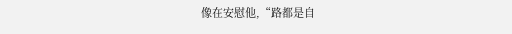像在安慰他,“路都是自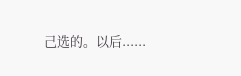己选的。以后......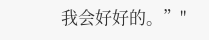我会好好的。”"